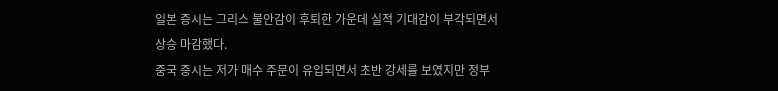일본 증시는 그리스 불안감이 후퇴한 가운데 실적 기대감이 부각되면서 상승 마감했다.
중국 증시는 저가 매수 주문이 유입되면서 초반 강세를 보였지만 정부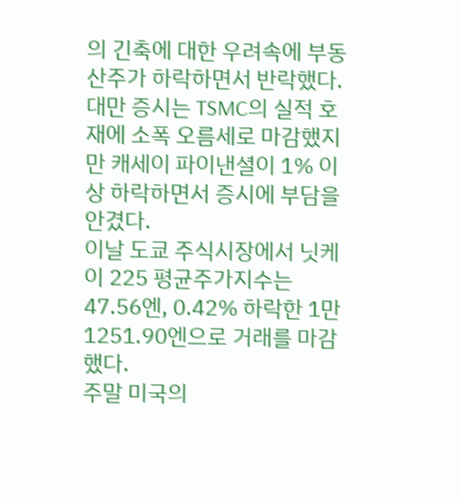의 긴축에 대한 우려속에 부동산주가 하락하면서 반락했다.
대만 증시는 TSMC의 실적 호재에 소폭 오름세로 마감했지만 캐세이 파이낸셜이 1% 이상 하락하면서 증시에 부담을 안겼다.
이날 도쿄 주식시장에서 닛케이 225 평균주가지수는 47.56엔, 0.42% 하락한 1만 1251.90엔으로 거래를 마감했다.
주말 미국의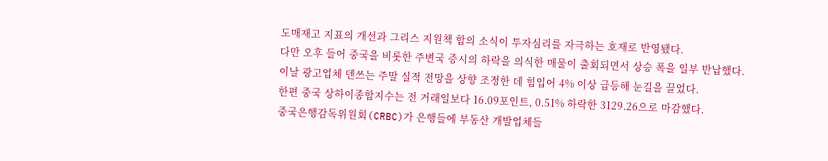도매재고 지표의 개선과 그리스 지원책 합의 소식이 투자심리를 자극하는 호재로 반영됐다.
다만 오후 들어 중국을 비롯한 주변국 증시의 하락을 의식한 매물이 출회되면서 상승 폭을 일부 반납했다.
이날 광고업체 덴쓰는 주말 실적 전망을 상향 조정한 데 힘입어 4% 이상 급등해 눈길을 끌었다.
한편 중국 상하이종합지수는 전 거래일보다 16.09포인트, 0.51% 하락한 3129.26으로 마감했다.
중국은행감독위원회(CRBC)가 은행들에 부동산 개발업체들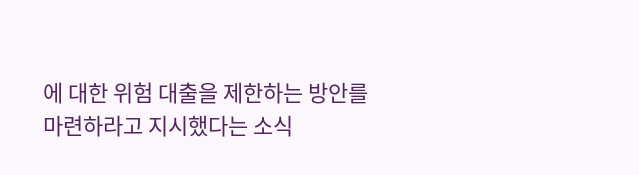에 대한 위험 대출을 제한하는 방안를 마련하라고 지시했다는 소식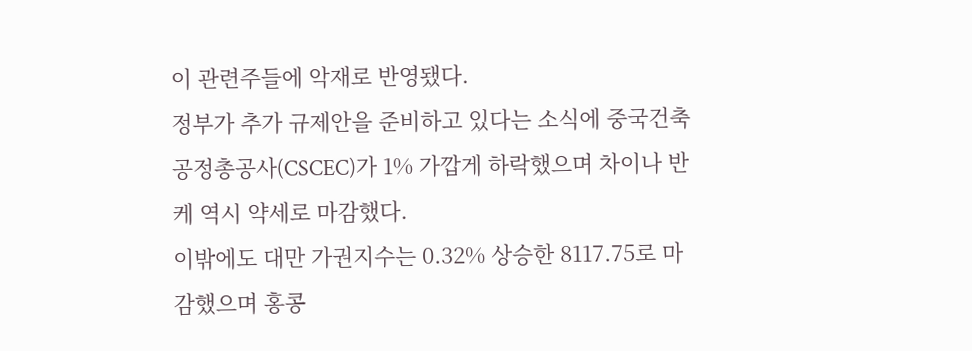이 관련주들에 악재로 반영됐다.
정부가 추가 규제안을 준비하고 있다는 소식에 중국건축공정총공사(CSCEC)가 1% 가깝게 하락했으며 차이나 반케 역시 약세로 마감했다.
이밖에도 대만 가권지수는 0.32% 상승한 8117.75로 마감했으며 홍콩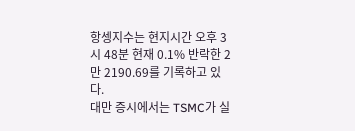항셍지수는 현지시간 오후 3시 48분 현재 0.1% 반락한 2만 2190.69를 기록하고 있다.
대만 증시에서는 TSMC가 실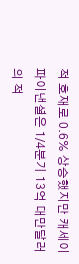적 호재로 0.6% 상승했지만 캐세이파이낸셜은 1/4분기 13억 대만달러의 적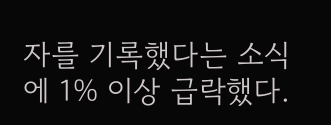자를 기록했다는 소식에 1% 이상 급락했다.